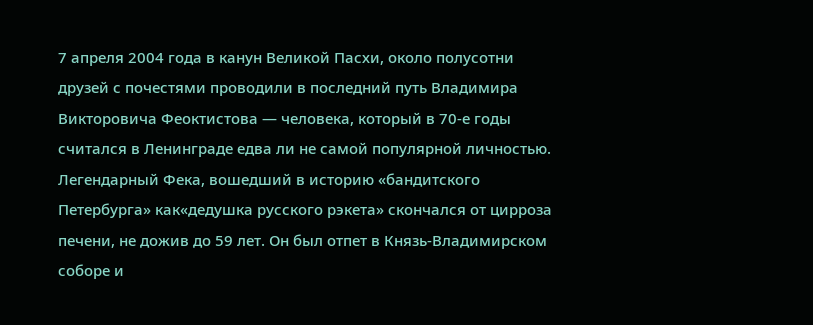7 апреля 2004 года в канун Великой Пасхи, около полусотни друзей с почестями проводили в последний путь Владимира Викторовича Феоктистова — человека, который в 70-е годы считался в Ленинграде едва ли не самой популярной личностью. Легендарный Фека, вошедший в историю «бандитского Петербурга» как«дедушка русского рэкета» скончался от цирроза печени, не дожив до 59 лет. Он был отпет в Князь-Владимирском соборе и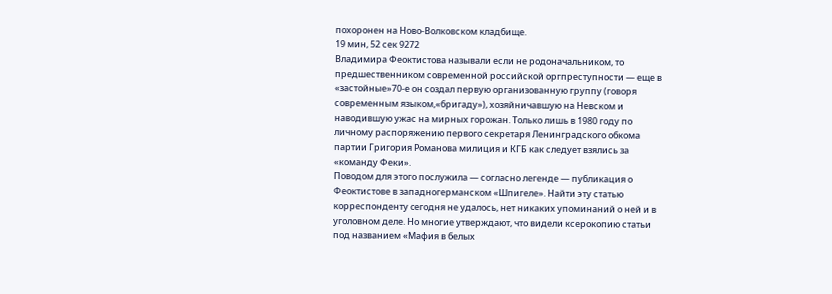похоронен на Ново-Волковском кладбище.
19 мин, 52 сек 9272
Владимира Феоктистова называли если не родоначальником, то предшественником современной российской оргпреступности — еще в «застойные»70-е он создал первую организованную группу (говоря современным языком,«бригаду»), хозяйничавшую на Невском и наводившую ужас на мирных горожан. Только лишь в 1980 году по личному распоряжению первого секретаря Ленинградского обкома партии Григория Романова милиция и КГБ как следует взялись за «команду Феки».
Поводом для этого послужила — согласно легенде — публикация о Феоктистове в западногерманском «Шпигеле». Найти эту статью корреспонденту cегодня не удалось, нет никаких упоминаний о ней и в уголовном деле. Но многие утверждают, что видели ксерокопию статьи под названием «Мафия в белых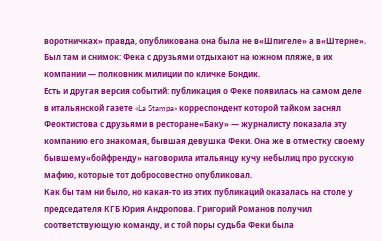воротничках» правда, опубликована она была не в«Шпигеле» а в«Штерне». Был там и снимок: Фека с друзьями отдыхают на южном пляже, в их компании — полковник милиции по кличке Бондик.
Есть и другая версия событий: публикация о Феке появилась на самом деле в итальянской газете «La Stampa» корреспондент которой тайком заснял Феоктистова с друзьями в ресторане«Баку» — журналисту показала эту компанию его знакомая, бывшая девушка Феки. Она же в отместку своему бывшему«бойфренду» наговорила итальянцу кучу небылиц про русскую мафию, которые тот добросовестно опубликовал.
Как бы там ни было, но какая-то из этих публикаций оказалась на столе у председателя КГБ Юрия Андропова. Григорий Романов получил соответствующую команду, и с той поры судьба Феки была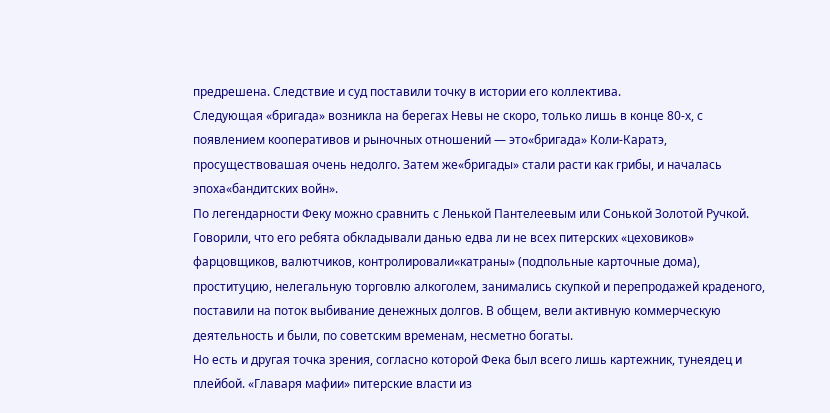предрешена. Следствие и суд поставили точку в истории его коллектива.
Следующая «бригада» возникла на берегах Невы не скоро, только лишь в конце 80-х, с появлением кооперативов и рыночных отношений — это«бригада» Коли-Каратэ, просуществовашая очень недолго. Затем же«бригады» стали расти как грибы, и началась эпоха«бандитских войн».
По легендарности Феку можно сравнить с Ленькой Пантелеевым или Сонькой Золотой Ручкой. Говорили, что его ребята обкладывали данью едва ли не всех питерских «цеховиков» фарцовщиков, валютчиков, контролировали«катраны» (подпольные карточные дома), проституцию, нелегальную торговлю алкоголем, занимались скупкой и перепродажей краденого, поставили на поток выбивание денежных долгов. В общем, вели активную коммерческую деятельность и были, по советским временам, несметно богаты.
Но есть и другая точка зрения, согласно которой Фека был всего лишь картежник, тунеядец и плейбой. «Главаря мафии» питерские власти из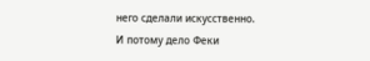него сделали искусственно. И потому дело Феки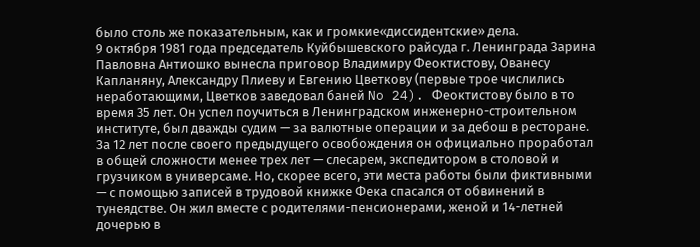было столь же показательным, как и громкие«диссидентские» дела.
9 октября 1981 года председатель Куйбышевского райсуда г. Ленинграда Зарина Павловна Антиошко вынесла приговор Владимиру Феоктистову, Ованесу Капланяну, Александру Плиеву и Евгению Цветкову (первые трое числились неработающими, Цветков заведовал баней No 24). Феоктистову было в то время 35 лет. Он успел поучиться в Ленинградском инженерно-строительном институте, был дважды судим — за валютные операции и за дебош в ресторане.
За 12 лет после своего предыдущего освобождения он официально проработал в общей сложности менее трех лет — слесарем, экспедитором в столовой и грузчиком в универсаме. Но, скорее всего, эти места работы были фиктивными — с помощью записей в трудовой книжке Фека спасался от обвинений в тунеядстве. Он жил вместе с родителями-пенсионерами, женой и 14-летней дочерью в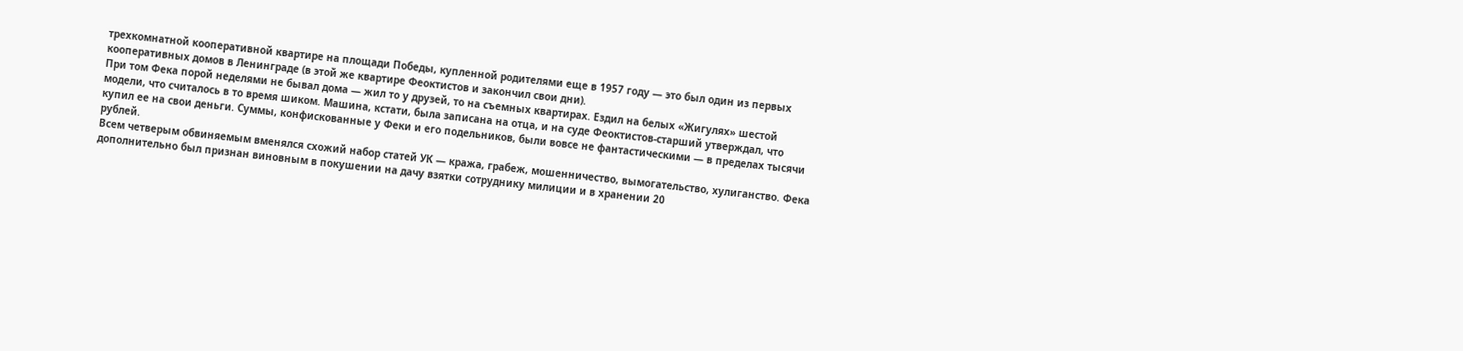трехкомнатной кооперативной квартире на площади Победы, купленной родителями еще в 1957 году — это был один из первых кооперативных домов в Ленинграде (в этой же квартире Феоктистов и закончил свои дни).
При том Фека порой неделями не бывал дома — жил то у друзей, то на съемных квартирах. Ездил на белых «Жигулях» шестой модели, что считалось в то время шиком. Машина, кстати, была записана на отца, и на суде Феоктистов-старший утверждал, что купил ее на свои деньги. Суммы, конфискованные у Феки и его подельников, были вовсе не фантастическими — в пределах тысячи рублей.
Всем четверым обвиняемым вменялся схожий набор статей УК — кража, грабеж, мошенничество, вымогательство, хулиганство. Фека дополнительно был признан виновным в покушении на дачу взятки сотруднику милиции и в хранении 20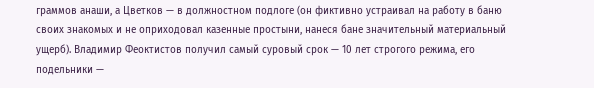граммов анаши, а Цветков — в должностном подлоге (он фиктивно устраивал на работу в баню своих знакомых и не оприходовал казенные простыни, нанеся бане значительный материальный ущерб). Владимир Феоктистов получил самый суровый срок — 10 лет строгого режима, его подельники —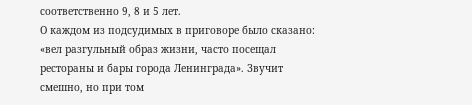соответственно 9, 8 и 5 лет.
О каждом из подсудимых в приговоре было сказано: «вел разгульный образ жизни, часто посещал рестораны и бары города Ленинграда». Звучит смешно, но при том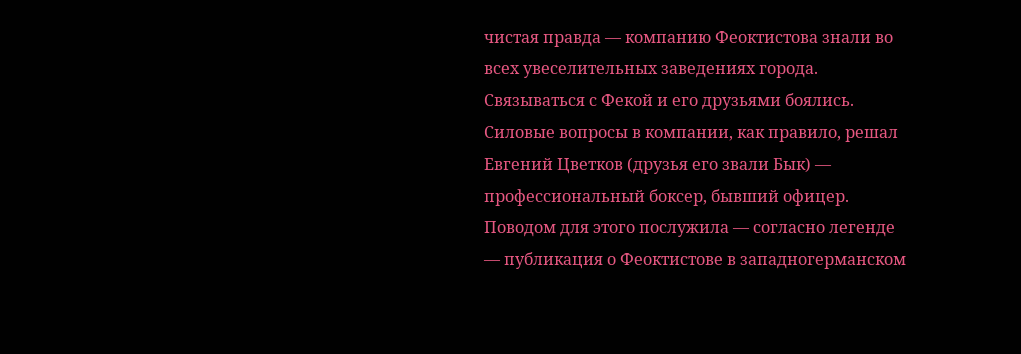чистая правда — компанию Феоктистова знали во всех увеселительных заведениях города.
Связываться с Фекой и его друзьями боялись. Силовые вопросы в компании, как правило, решал Евгений Цветков (друзья его звали Бык) — профессиональный боксер, бывший офицер.
Поводом для этого послужила — согласно легенде — публикация о Феоктистове в западногерманском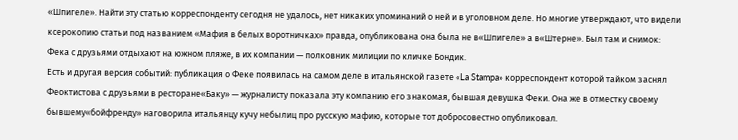«Шпигеле». Найти эту статью корреспонденту cегодня не удалось, нет никаких упоминаний о ней и в уголовном деле. Но многие утверждают, что видели ксерокопию статьи под названием «Мафия в белых воротничках» правда, опубликована она была не в«Шпигеле» а в«Штерне». Был там и снимок: Фека с друзьями отдыхают на южном пляже, в их компании — полковник милиции по кличке Бондик.
Есть и другая версия событий: публикация о Феке появилась на самом деле в итальянской газете «La Stampa» корреспондент которой тайком заснял Феоктистова с друзьями в ресторане«Баку» — журналисту показала эту компанию его знакомая, бывшая девушка Феки. Она же в отместку своему бывшему«бойфренду» наговорила итальянцу кучу небылиц про русскую мафию, которые тот добросовестно опубликовал.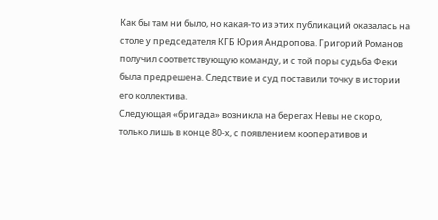Как бы там ни было, но какая-то из этих публикаций оказалась на столе у председателя КГБ Юрия Андропова. Григорий Романов получил соответствующую команду, и с той поры судьба Феки была предрешена. Следствие и суд поставили точку в истории его коллектива.
Следующая «бригада» возникла на берегах Невы не скоро, только лишь в конце 80-х, с появлением кооперативов и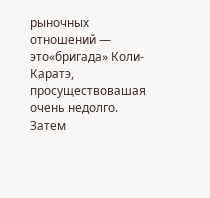рыночных отношений — это«бригада» Коли-Каратэ, просуществовашая очень недолго. Затем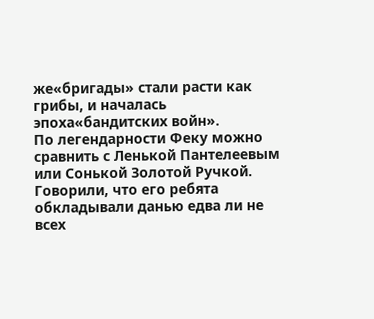же«бригады» стали расти как грибы, и началась эпоха«бандитских войн».
По легендарности Феку можно сравнить с Ленькой Пантелеевым или Сонькой Золотой Ручкой. Говорили, что его ребята обкладывали данью едва ли не всех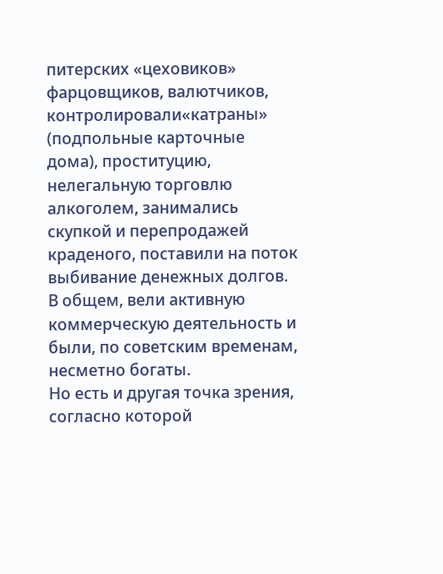питерских «цеховиков» фарцовщиков, валютчиков, контролировали«катраны» (подпольные карточные дома), проституцию, нелегальную торговлю алкоголем, занимались скупкой и перепродажей краденого, поставили на поток выбивание денежных долгов. В общем, вели активную коммерческую деятельность и были, по советским временам, несметно богаты.
Но есть и другая точка зрения, согласно которой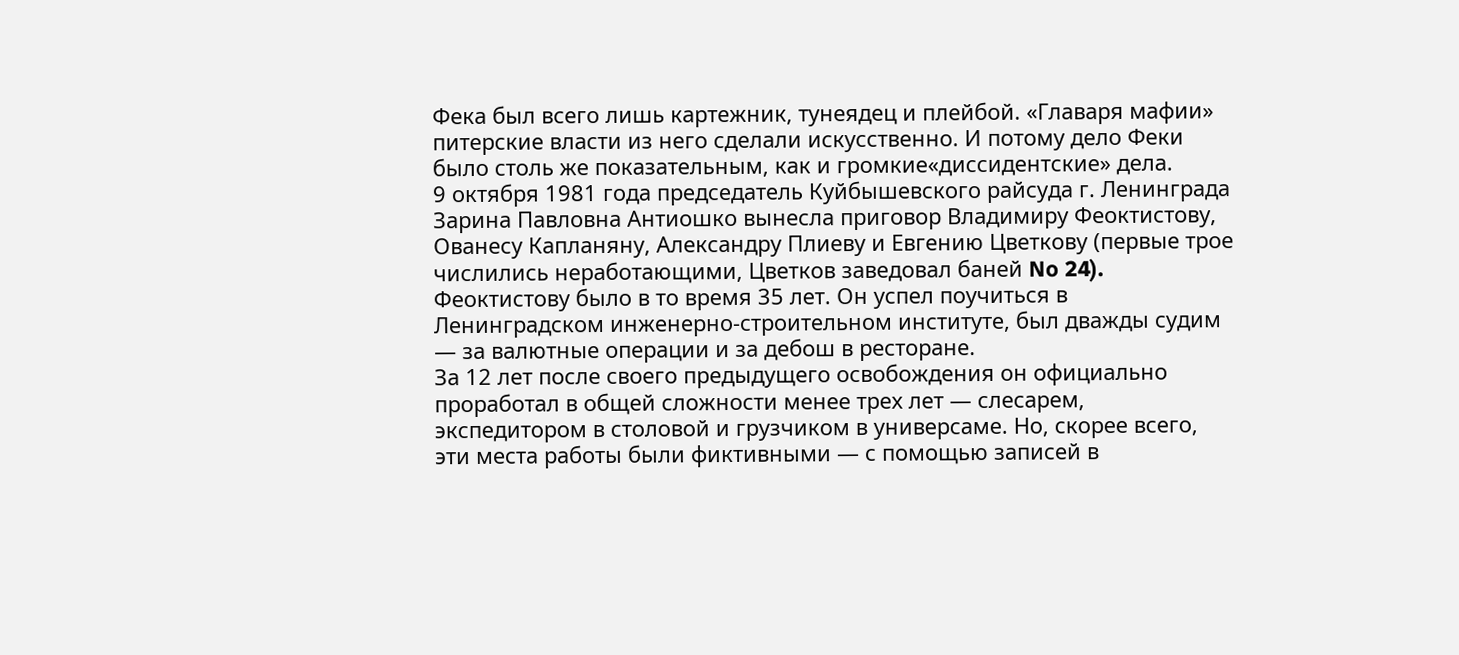Фека был всего лишь картежник, тунеядец и плейбой. «Главаря мафии» питерские власти из него сделали искусственно. И потому дело Феки было столь же показательным, как и громкие«диссидентские» дела.
9 октября 1981 года председатель Куйбышевского райсуда г. Ленинграда Зарина Павловна Антиошко вынесла приговор Владимиру Феоктистову, Ованесу Капланяну, Александру Плиеву и Евгению Цветкову (первые трое числились неработающими, Цветков заведовал баней No 24). Феоктистову было в то время 35 лет. Он успел поучиться в Ленинградском инженерно-строительном институте, был дважды судим — за валютные операции и за дебош в ресторане.
За 12 лет после своего предыдущего освобождения он официально проработал в общей сложности менее трех лет — слесарем, экспедитором в столовой и грузчиком в универсаме. Но, скорее всего, эти места работы были фиктивными — с помощью записей в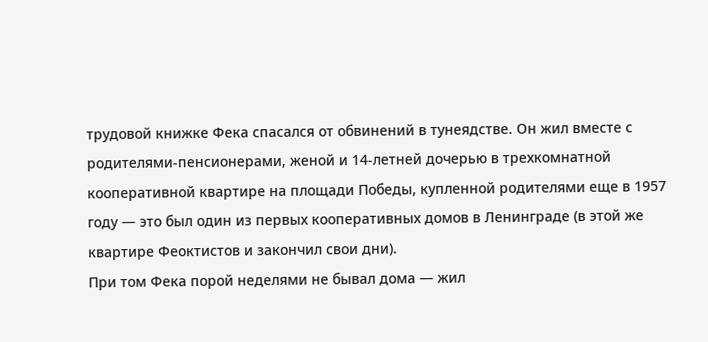трудовой книжке Фека спасался от обвинений в тунеядстве. Он жил вместе с родителями-пенсионерами, женой и 14-летней дочерью в трехкомнатной кооперативной квартире на площади Победы, купленной родителями еще в 1957 году — это был один из первых кооперативных домов в Ленинграде (в этой же квартире Феоктистов и закончил свои дни).
При том Фека порой неделями не бывал дома — жил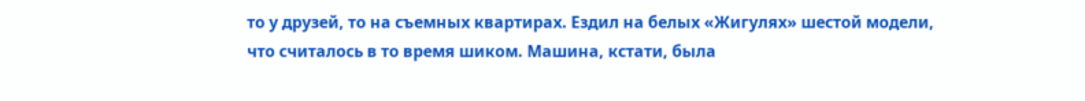то у друзей, то на съемных квартирах. Ездил на белых «Жигулях» шестой модели, что считалось в то время шиком. Машина, кстати, была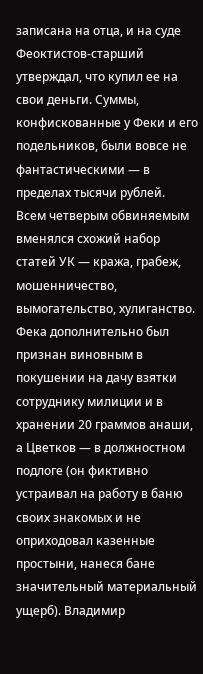записана на отца, и на суде Феоктистов-старший утверждал, что купил ее на свои деньги. Суммы, конфискованные у Феки и его подельников, были вовсе не фантастическими — в пределах тысячи рублей.
Всем четверым обвиняемым вменялся схожий набор статей УК — кража, грабеж, мошенничество, вымогательство, хулиганство. Фека дополнительно был признан виновным в покушении на дачу взятки сотруднику милиции и в хранении 20 граммов анаши, а Цветков — в должностном подлоге (он фиктивно устраивал на работу в баню своих знакомых и не оприходовал казенные простыни, нанеся бане значительный материальный ущерб). Владимир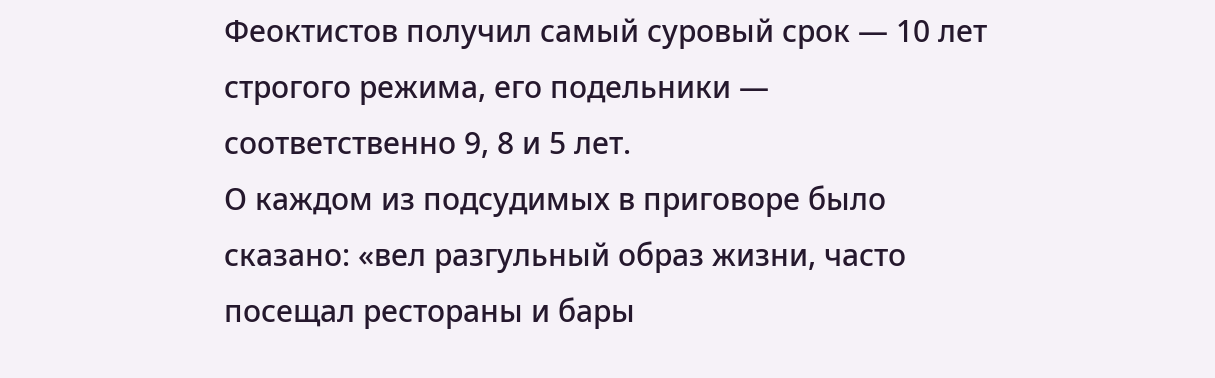Феоктистов получил самый суровый срок — 10 лет строгого режима, его подельники — соответственно 9, 8 и 5 лет.
О каждом из подсудимых в приговоре было сказано: «вел разгульный образ жизни, часто посещал рестораны и бары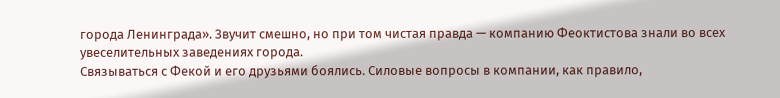города Ленинграда». Звучит смешно, но при том чистая правда — компанию Феоктистова знали во всех увеселительных заведениях города.
Связываться с Фекой и его друзьями боялись. Силовые вопросы в компании, как правило,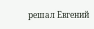решал Евгений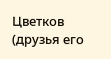Цветков (друзья его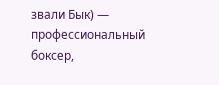звали Бык) — профессиональный боксер,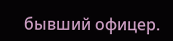бывший офицер.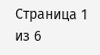Страница 1 из 6